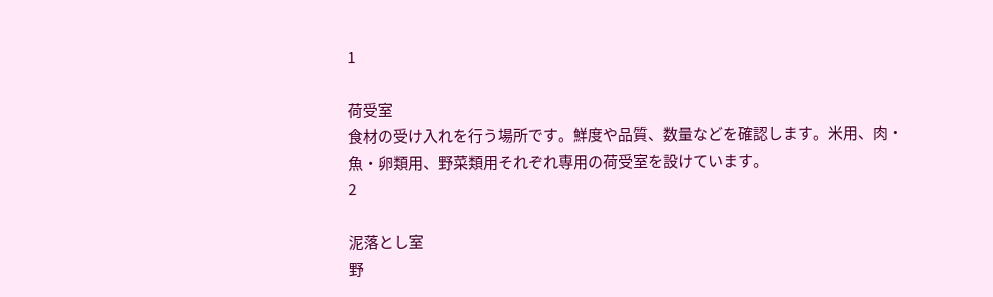1

荷受室
食材の受け入れを行う場所です。鮮度や品質、数量などを確認します。米用、肉・魚・卵類用、野菜類用それぞれ専用の荷受室を設けています。
2

泥落とし室
野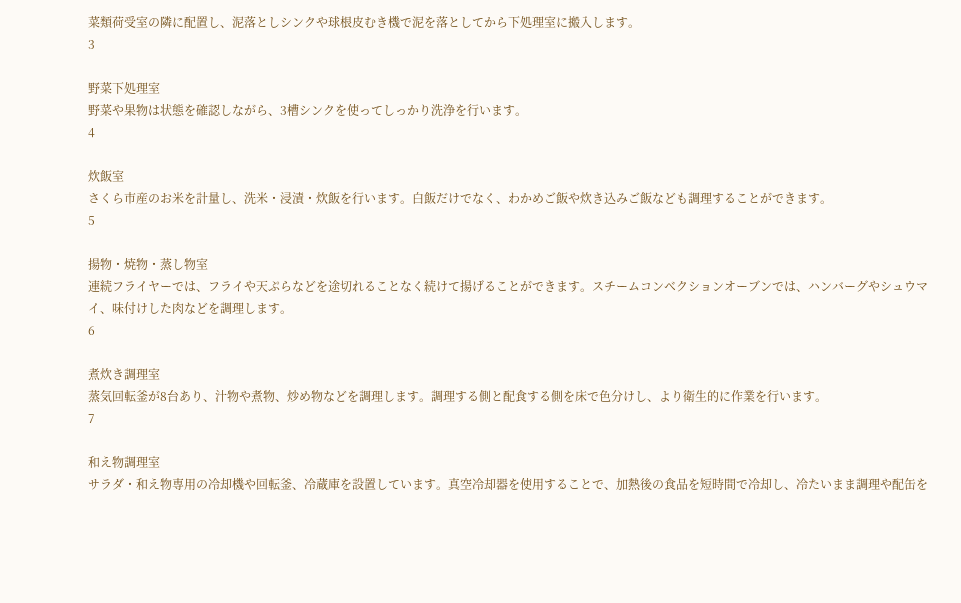菜類荷受室の隣に配置し、泥落としシンクや球根皮むき機で泥を落としてから下処理室に搬入します。
3

野菜下処理室
野菜や果物は状態を確認しながら、3槽シンクを使ってしっかり洗浄を行います。
4

炊飯室
さくら市産のお米を計量し、洗米・浸漬・炊飯を行います。白飯だけでなく、わかめご飯や炊き込みご飯なども調理することができます。
5

揚物・焼物・蒸し物室
連続フライヤーでは、フライや天ぷらなどを途切れることなく続けて揚げることができます。スチームコンベクションオーブンでは、ハンバーグやシュウマイ、味付けした肉などを調理します。
6

煮炊き調理室
蒸気回転釜が8台あり、汁物や煮物、炒め物などを調理します。調理する側と配食する側を床で色分けし、より衛生的に作業を行います。
7

和え物調理室
サラダ・和え物専用の冷却機や回転釜、冷蔵庫を設置しています。真空冷却器を使用することで、加熱後の食品を短時間で冷却し、冷たいまま調理や配缶を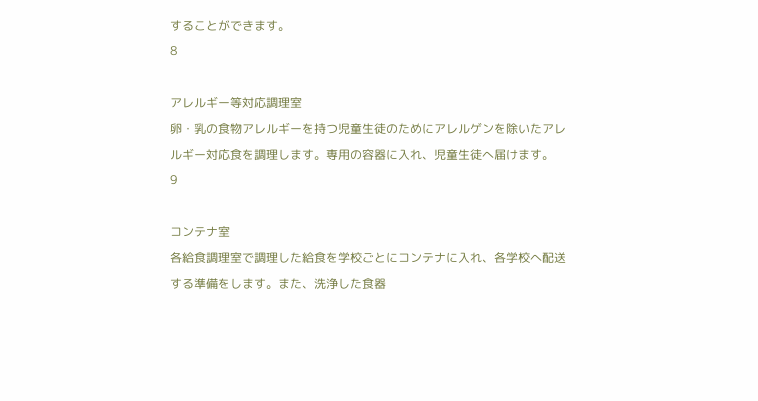することができます。
8

アレルギー等対応調理室
卵・乳の食物アレルギーを持つ児童生徒のためにアレルゲンを除いたアレルギー対応食を調理します。専用の容器に入れ、児童生徒へ届けます。
9

コンテナ室
各給食調理室で調理した給食を学校ごとにコンテナに入れ、各学校へ配送する準備をします。また、洗浄した食器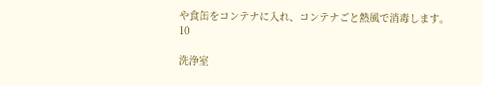や食缶をコンテナに入れ、コンテナごと熱風で消毒します。
10

洗浄室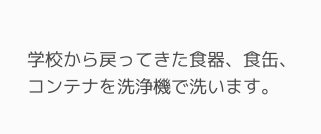学校から戻ってきた食器、食缶、コンテナを洗浄機で洗います。